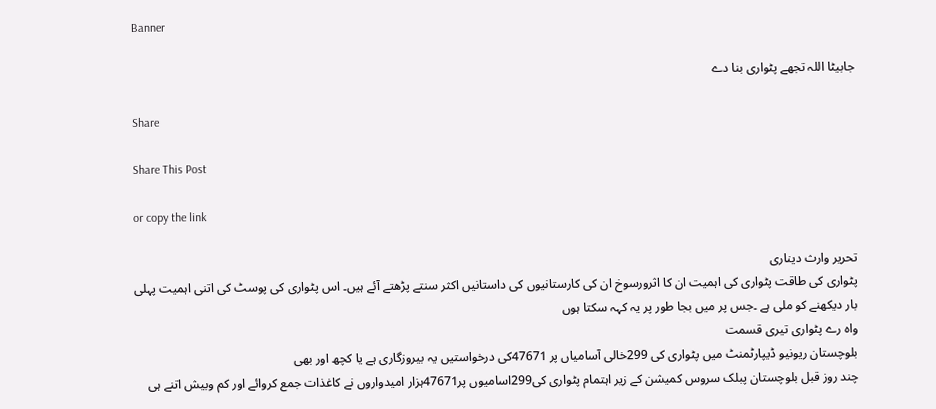Banner

جابیٹا اللہ تجھے پٹواری بنا دے

Share

Share This Post

or copy the link

تحریر وارث دیناری
پٹواری کی طاقت پٹواری کی اہمیت ان کا اثرورسوخ ان کی کارستانیوں کی داستانیں اکثر سنتے پڑھتے آئے ہیں۔ اس پٹواری کی پوسٹ کی اتنی اہمیت پہلی بار دیکھنے کو ملی ہے ۔جس پر میں بجا طور پر یہ کہہ سکتا ہوں
واہ رے پٹواری تیری قسمت
بلوچستان ریونیو ڈیپارٹمنٹ میں پٹواری کی 299خالی آسامیاں پر 47671کی درخواستیں یہ بیروزگاری ہے یا کچھ اور بھی
چند روز قبل بلوچستان پبلک سروس کمیشن کے زیر اہتمام پٹواری کی299اسامیوں پر47671ہزار امیدواروں نے کاغذات جمع کروائے اور کم وبیش اتنے ہی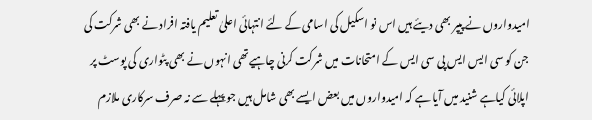امیدواروں نے پیپر بھی دیئے ہیں اس نو اسکیل کی اسامی کے لئے انتہائی اعلیٰ تعلیم یافتہ افراد نے بھی شرکت کی جن کو سی ایس ایس پی سی ایس کے امتحانات میں شرکت کرنی چاہیےتھی انہوں نے بھی پٹواری کی پوسٹ پر اپلائی کیاہے شنید میں آیا ہے کہ امیدواروں میں بعض ایسے بھی شامل ہیں جو پہلے سے نہ صرف سرکاری ملازم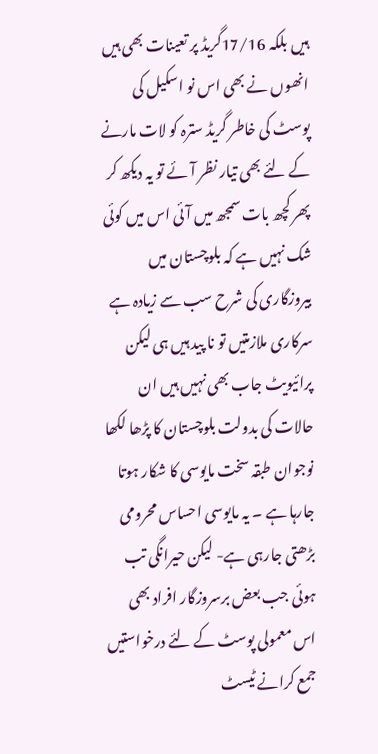ہیں بلکہ 17/16گریڈ پر تعینات بھی ہیں انھوں نے بھی اس نو اسکیل کی پوسٹ کی خاطر گریڈ سترہ کو لات مارنے کے لئے بھی تیار نظر آئے تو یہ دیکھ کر
پھر کچھ بات سمجھ میں آئی اس میں کوئی شک نہیں ہے کہ بلوچستان میں بیروزگاری کی شرح سب سے زیادہ ہے سرکاری ملازمتیں تو نا پید ہیں ہی لیکن پرائیویٹ جاب بھی نہیں ہیں ان حالات کی بدولت بلوچستان کا پڑھا لکھا نوجوان طبقہ سخت مایوسی کا شکار ہوتا جارہا ہے ۔ یہ مایوسی احساس محرومی بڑھتی جارہی ہے- لیکن حیرانگی تب ہوئی جب بعض برسروزگار افراد بھی اس معمولی پوسٹ کے لئے درخواستیں جمع کرانے ٹیسٹ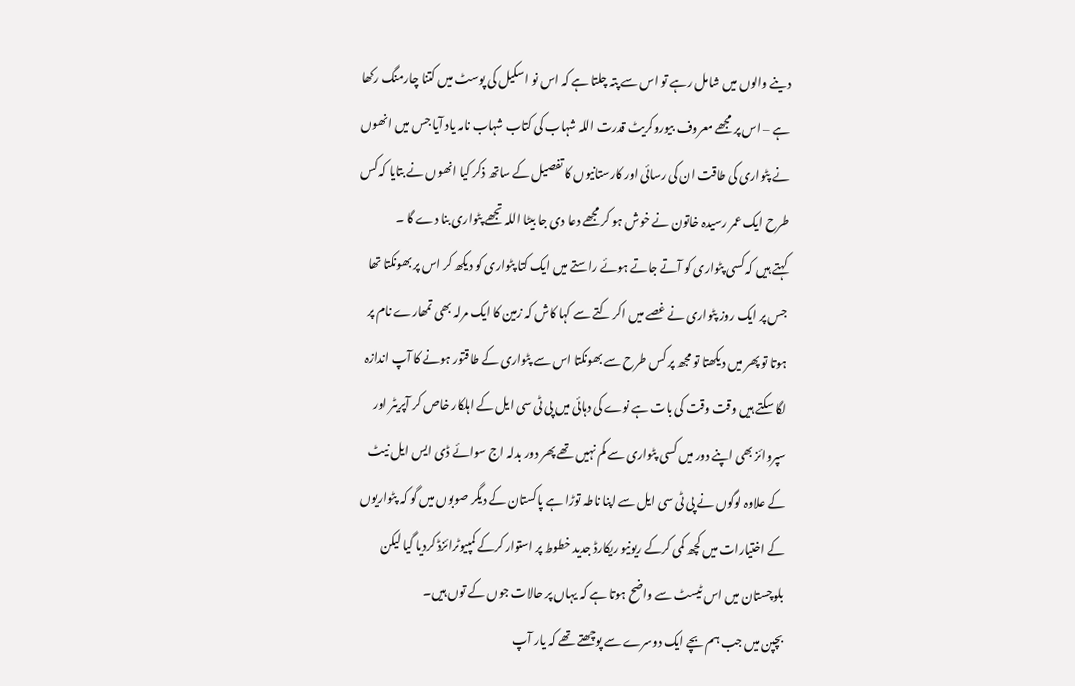دینے والوں میں شامل رہے تو اس سے پتہ چلتا ہے کہ اس نو اسکیل کی پوسٹ میں کتنا چارمنگ رکھا ہے – اس پر مجھے معروف بیوروکریٹ قدرت اللہ شہاب کی کتاب شہاب نامہ یاد آیا جس میں انھوں نے پٹواری کی طاقت ان کی رسائی اور کارستانیوں کا تفصیل کے ساتھ ذکر کیا انھوں نے بتایا کہ کس طرح ایک عمر رسیدہ خاتون نے خوش ہو کر مجھے دعا دی جا بیٹا اللہ تجھے پٹواری بنا دے گا ۔
کہتے ہیں کہ کسی پٹواری کو آتے جاتے ہوئے راستے میں ایک کتا پٹواری کو دیکھ کر اس پر بھونکتا تھا جس پر ایک روز پٹواری نے غصے میں اکر کتے سے کہا کاش کہ زمین کا ایک مرلہ بھی تمھارے نام پر ہوتا تو پھر میں دیکھتا تو مجھ پر کس طرح سے بھونکتا اس سے پٹواری کے طاقتور ہونے کا آپ اندازہ لگا سکتے ہیں وقت وقت کی بات ہے نوے کی دہائی میں پی ٹی سی ایل کے اہلکار خاص کر آپریٹر اور سپروائز بھی اپنے دور میں کسی پٹواری سے کم نہیں تھے پھر دور بدلہ اج سوائے ڈی ایس ایل نیٹ کے علاوہ لوگوں نے پی ٹی سی ایل سے اپنا ناطہ توڑا ہے پاکستان کے دیگر صوبوں میں گو کہ پٹواریوں کے اختیارات میں کچھ کمی کرکے ریونیو ریکارڈ جدید خطوط پر استوار کرکے کمپیوٹرائزڈ کردیا گیا لیکن بلوچستان میں اس ٹیسٹ سے واضح ہوتا ہے کہ یہاں پر حالات جوں کے توں ہیں۔
بچپن میں جب ہم بچے ایک دوسرے سے پوچھتے تھے کہ یار آپ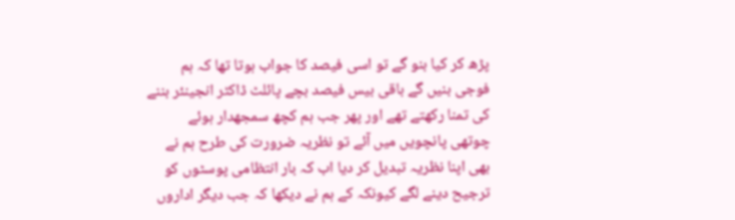پڑھ کر کیا بنو گے تو اسی فیصد کا جواب ہوتا تھا کہ ہم فوجی بنیں گے باقی بیس فیصد بچے پائلٹ ڈاکٹر انجینئر بننے کی تمنا رکھتے تھے اور پھر جب ہم کچھ سمجھدار ہوئے چوتھی پانچویں میں آئے تو نظریہ ضرورت کی طرح ہم نے بھی اپنا نظریہ تبدیل کر دیا اب کہ بار انتظامی پوسٹوں کو ترجیح دینے لگے کیونکہ کے ہم نے دیکھا کہ جب دیگر اداروں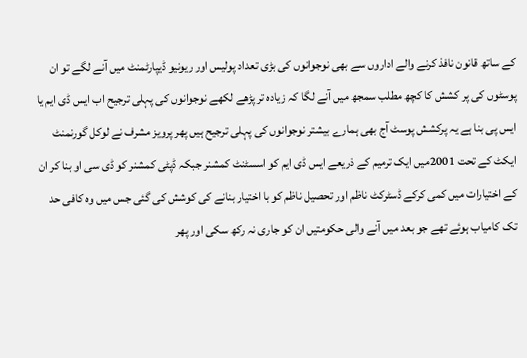کے ساتھ قانون نافذ کرنے والے اداروں سے بھی نوجوانوں کی بڑی تعداد پولیس اور ریونیو ڈیپارٹمنٹ میں آنے لگے تو ان پوسٹوں کی پر کشش کا کچھ مطلب سمجھ میں آنے لگا کہ زیادہ تر پڑھے لکھے نوجوانوں کی پہلی ترجیح اب ایس ڈی ایم یا ایس پی بنا ہے یہ پرکشش پوسٹ آج بھی ہمارے بیشتر نوجوانوں کی پہلی ترجیح ہیں پھر پرویز مشرف نے لوکل گورنمنٹ ایکٹ کے تحت 2001میں ایک ترمیم کے ذریعے ایس ڈی ایم کو اسسٹنٹ کمشنر جبکہ ڈپٹی کمشنر کو ڈی سی او بنا کر ان کے اختیارات میں کمی کرکے ڈسٹرکٹ ناظم اور تحصیل ناظم کو با اختیار بنانے کی کوشش کی گئی جس میں وہ کافی حد تک کامیاب ہوئے تھے جو بعد میں آنے والی حکومتیں ان کو جاری نہ رکھ سکی اور پھر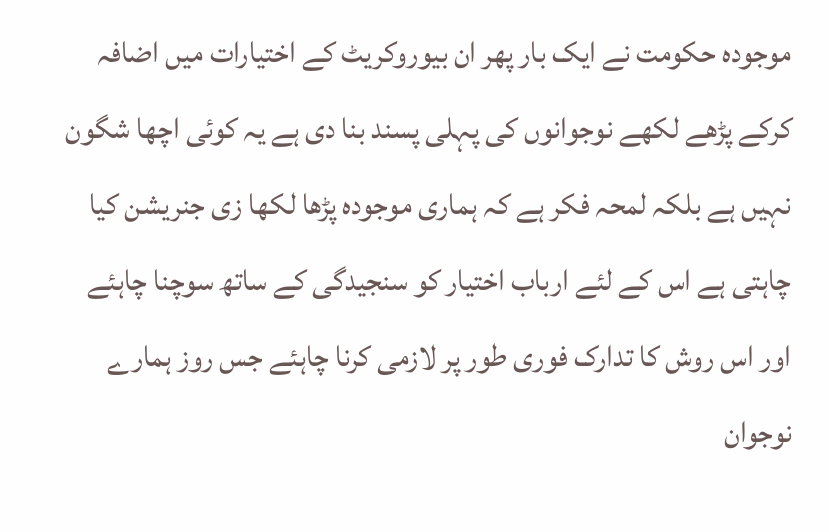موجودہ حکومت نے ایک بار پھر ان بیوروکریٹ کے اختیارات میں اضافہ کرکے پڑھے لکھے نوجوانوں کی پہلی پسند بنا دی ہے یہ کوئی اچھا شگون نہیں ہے بلکہ لمحہ فکر ہے کہ ہماری موجودہ پڑھا لکھا زی جنریشن کیا چاہتی ہے اس کے لئے ارباب اختیار کو سنجیدگی کے ساتھ سوچنا چاہئے اور اس روش کا تدارک فوری طور پر لازمی کرنا چاہئے جس روز ہمارے نوجوان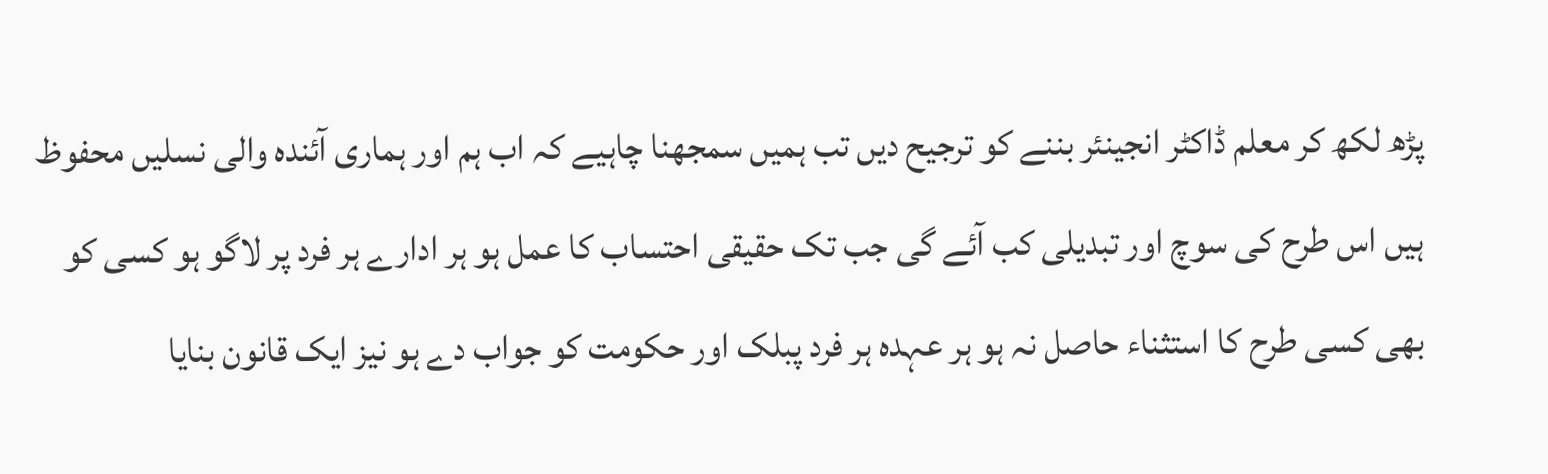پڑھ لکھ کر معلم ڈاکٹر انجینئر بننے کو ترجیح دیں تب ہمیں سمجھنا چاہیے کہ اب ہم اور ہماری آئندہ والی نسلیں محفوظ ہیں اس طرح کی سوچ اور تبدیلی کب آئے گی جب تک حقیقی احتساب کا عمل ہو ہر ادارے ہر فرد پر لاگو ہو کسی کو بھی کسی طرح کا استثناء حاصل نہ ہو ہر عہدہ ہر فرد پبلک اور حکومت کو جواب دے ہو نیز ایک قانون بنایا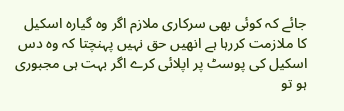جائے کہ کوئی بھی سرکاری ملازم اگر وہ گیارہ اسکیل کا ملازمت کررہا ہے انھیں حق نہیں پہنچتا کہ وہ دس اسکیل کی پوسٹ پر اپلائی کرے اگر بہت ہی مجبوری ہو تو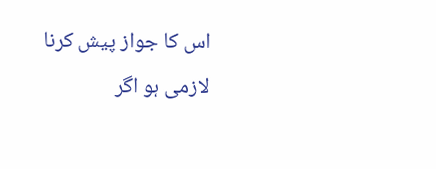اس کا جواز پیش کرنا لازمی ہو اگر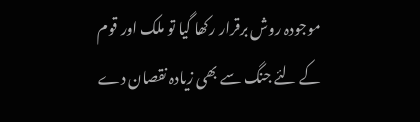موجودہ روش برقرار رکھا گیا تو ملک اور قوم کے لئے جنگ سے بھی زیادہ نقصان دے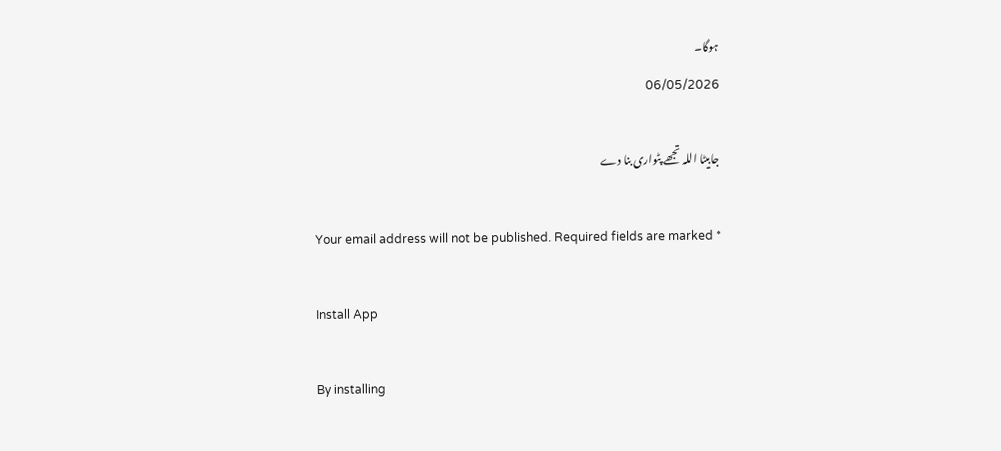ہوگا۔
06/05/2026

جابیٹا اللہ تجھے پٹواری بنا دے

Your email address will not be published. Required fields are marked *

Install App

By installing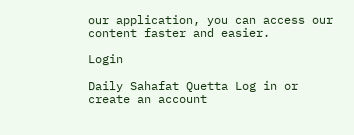our application, you can access our content faster and easier.

Login

Daily Sahafat Quetta Log in or create an account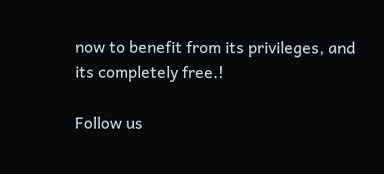now to benefit from its privileges, and its completely free.!

Follow us